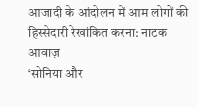आजादी के आंदोलन में आम लोगों की हिस्सेदारी रेखांकित करना: नाटक
आवाज़
‘सोनिया और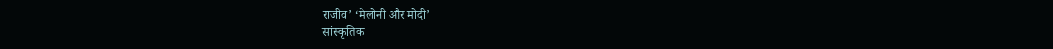राजीव’ ‘मेलोनी और मोदी’
सांस्कृतिक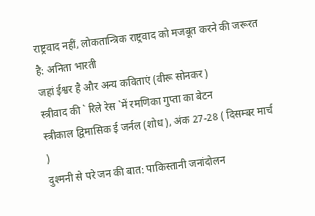राष्ट्रवाद नहीं, लोकतान्त्रिक राष्ट्रवाद को मजबूत करने की जरूरत है: अनिता भारती
जहां ईश्वर है और अन्य कविताएं (वीरू सोनकर)
स्त्रीवाद की ` रिले रेस `में रमणिका गुप्ता का बेटन
स्त्रीकाल द्विमासिक ई जर्नल (शोध), अंक 27-28 ( दिसम्बर मार्च )
दुश्मनी से परे जन की बात: पाकिस्तानी जनांदोलन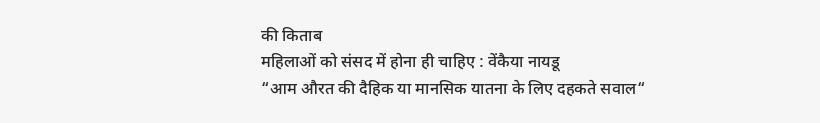की किताब
महिलाओं को संसद में होना ही चाहिए : वेंकैया नायडू
“आम औरत की दैहिक या मानसिक यातना के लिए दहकते सवाल“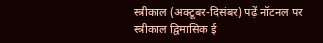स्त्रीकाल (अक्टूबर-दिसंबर) पढ़ें नॉटनल पर
स्त्रीकाल द्विमासिक ई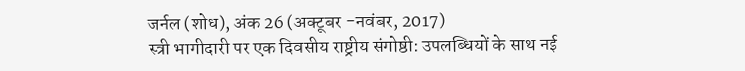जर्नल (शोध), अंक 26 (अक्टूबर -नवंबर, 2017)
स्त्री भागीदारी पर एक दिवसीय राष्ट्रीय संगोष्ठी: उपलब्धियों के साथ नई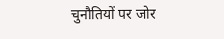चुनौतियों पर जोर